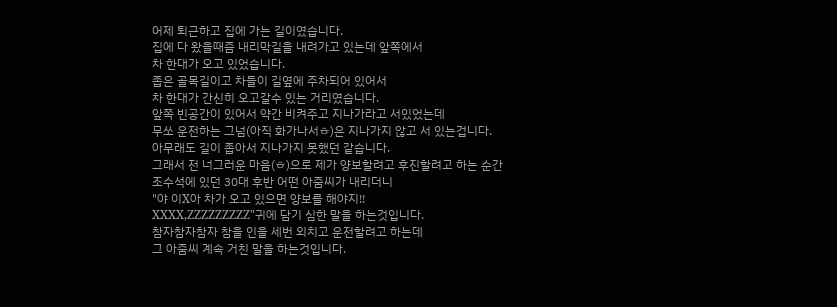어제 퇴근하고 집에 가는 길이였습니다.
집에 다 왔을때즘 내리막길을 내려가고 있는데 앞쪽에서
차 한대가 오고 있었습니다.
좁은 골목길이고 차들이 길옆에 주차되어 있어서
차 한대가 간신히 오고갈수 있는 거리였습니다.
앞쪽 빈공간이 있어서 약간 비켜주고 지나가라고 서있었는데
무쏘 운전하는 그넘(아직 화가나서ㅎ)은 지나가지 않고 서 있는겁니다.
아무래도 길이 좁아서 지나가지 못했던 같습니다.
그래서 전 너그러운 마음(ㅎ)으로 제가 양보할려고 후진할려고 하는 순간
조수석에 있던 30대 후반 어떤 아줌씨가 내리더니
"야 이X아 차가 오고 있으면 양보를 해야지!!
XXXX,ZZZZZZZZZ"귀에 담기 심한 말을 하는것입니다.
참자참자참자 참을 인을 세번 외치고 운전할려고 하는데
그 아줌씨 계속 거친 말을 하는것입니다.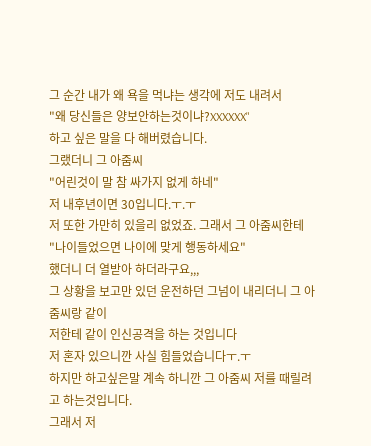그 순간 내가 왜 욕을 먹냐는 생각에 저도 내려서
"왜 당신들은 양보안하는것이냐?XXXXXX"
하고 싶은 말을 다 해버렸습니다.
그랬더니 그 아줌씨
"어린것이 말 참 싸가지 없게 하네"
저 내후년이면 30입니다.ㅜ.ㅜ
저 또한 가만히 있을리 없었죠. 그래서 그 아줌씨한테
"나이들었으면 나이에 맞게 행동하세요"
했더니 더 열받아 하더라구요,,,
그 상황을 보고만 있던 운전하던 그넘이 내리더니 그 아줌씨랑 같이
저한테 같이 인신공격을 하는 것입니다
저 혼자 있으니깐 사실 힘들었습니다ㅜ.ㅜ
하지만 하고싶은말 계속 하니깐 그 아줌씨 저를 때릴려고 하는것입니다.
그래서 저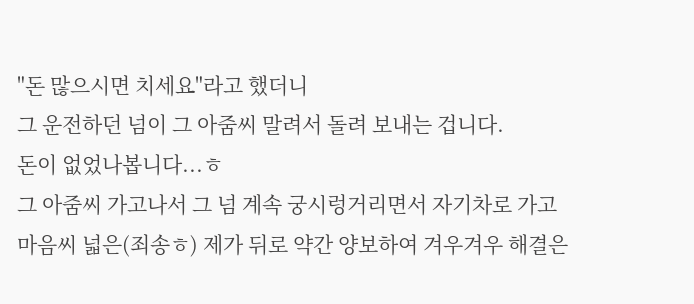"돈 많으시면 치세요"라고 했더니
그 운전하던 넘이 그 아줌씨 말려서 돌려 보내는 겁니다.
돈이 없었나봅니다...ㅎ
그 아줌씨 가고나서 그 넘 계속 궁시렁거리면서 자기차로 가고
마음씨 넓은(죄송ㅎ) 제가 뒤로 약간 양보하여 겨우겨우 해결은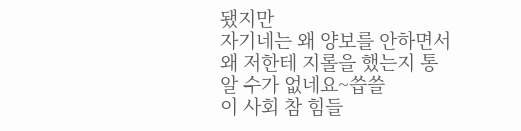됐지만
자기네는 왜 양보를 안하면서 왜 저한테 지롤을 했는지 통 알 수가 없네요~씁쓸
이 사회 참 힘들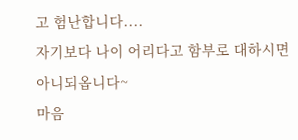고 험난합니다....
자기보다 나이 어리다고 함부로 대하시면 아니되옵니다~
마음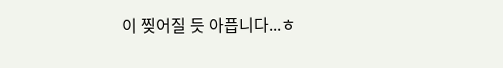이 찢어질 듯 아픕니다...ㅎ